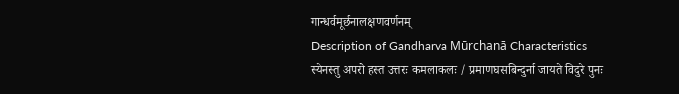गान्धर्वमूर्छनालक्षणवर्णनम्
Description of Gandharva Mūrchanā Characteristics
स्येनस्तु अपरो हस्त उत्तरः कमलाकलः / प्रमाणघसबिन्दुर्ना जायते विदुरे पुनः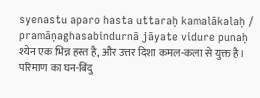syenastu aparo hasta uttaraḥ kamalākalaḥ / pramāṇaghasabindurnā jāyate vidure punaḥ
श्येन एक भिन्न हस्त है, और उत्तर दिशा कमल-कला से युक्त है। परिमाण का घन-बिंदु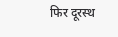फिर दूरस्थ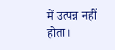में उत्पन्न नहीं होता।